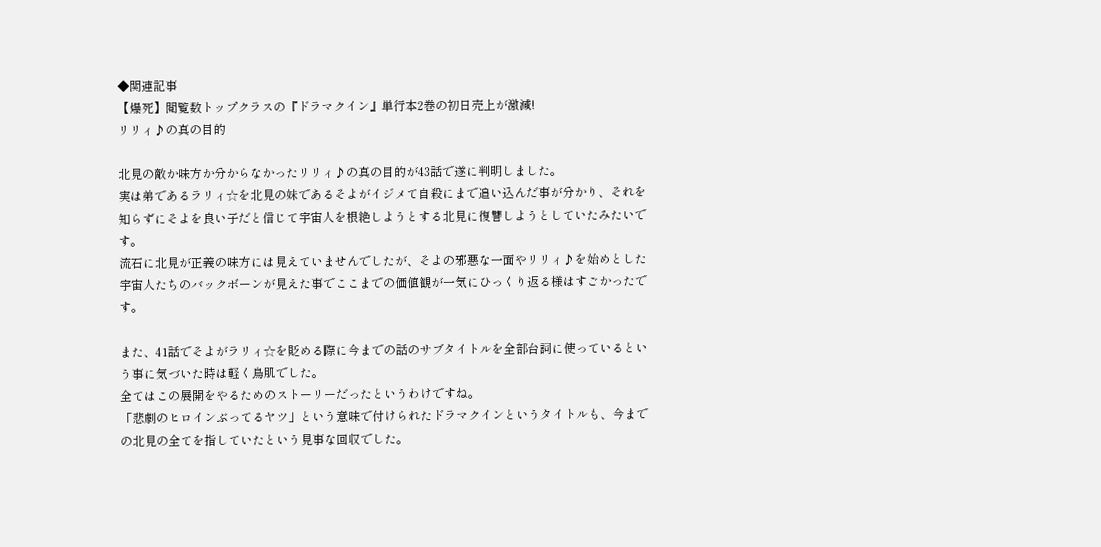◆関連記事
【爆死】閲覧数トップクラスの『ドラマクイン』単行本2巻の初日売上が激減!
リリィ♪の真の目的

北見の敵か味方か分からなかったリリィ♪の真の目的が43話で遂に判明しました。
実は弟であるラリィ☆を北見の妹であるそよがイジメて自殺にまで追い込んだ事が分かり、それを知らずにそよを良い子だと信じて宇宙人を根絶しようとする北見に復讐しようとしていたみたいです。
流石に北見が正義の味方には見えていませんでしたが、そよの邪悪な一面やリリィ♪を始めとした宇宙人たちのバックボーンが見えた事でここまでの価値観が一気にひっくり返る様はすごかったです。

また、41話でそよがラリィ☆を貶める際に今までの話のサブタイトルを全部台詞に使っているという事に気づいた時は軽く鳥肌でした。
全てはこの展開をやるためのストーリーだったというわけですね。
「悲劇のヒロインぶってるヤツ」という意味で付けられたドラマクインというタイトルも、今までの北見の全てを指していたという見事な回収でした。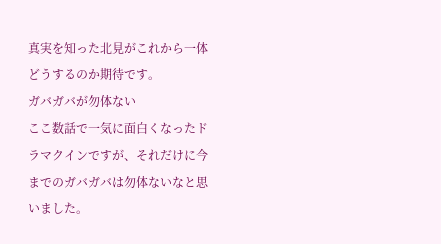真実を知った北見がこれから一体どうするのか期待です。
ガバガバが勿体ない
ここ数話で一気に面白くなったドラマクインですが、それだけに今までのガバガバは勿体ないなと思いました。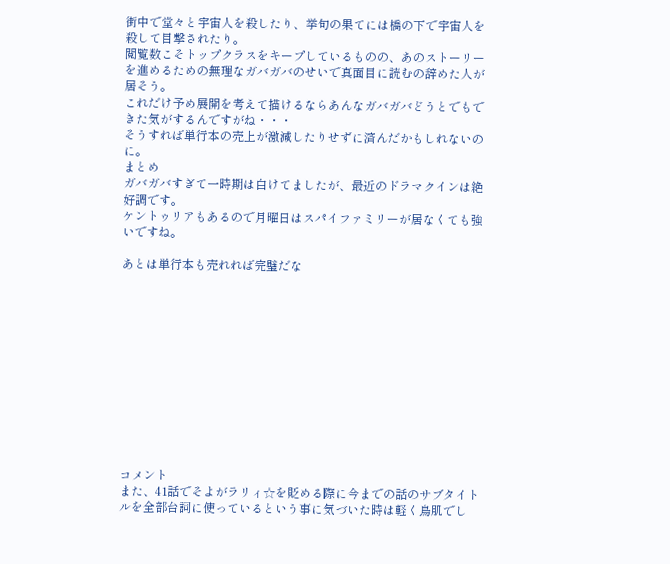街中で堂々と宇宙人を殺したり、挙句の果てには橋の下で宇宙人を殺して目撃されたり。
閲覧数こそトップクラスをキープしているものの、あのストーリーを進めるための無理なガバガバのせいで真面目に読むの辞めた人が居そう。
これだけ予め展開を考えて描けるならあんなガバガバどうとでもできた気がするんですがね・・・
そうすれば単行本の売上が激減したりせずに済んだかもしれないのに。
まとめ
ガバガバすぎて一時期は白けてましたが、最近のドラマクインは絶好調です。
ケントゥリアもあるので月曜日はスパイファミリーが居なくても強いですね。

あとは単行本も売れれば完璧だな












コメント
また、41話でそよがラリィ☆を貶める際に今までの話のサブタイトルを全部台詞に使っているという事に気づいた時は軽く鳥肌でし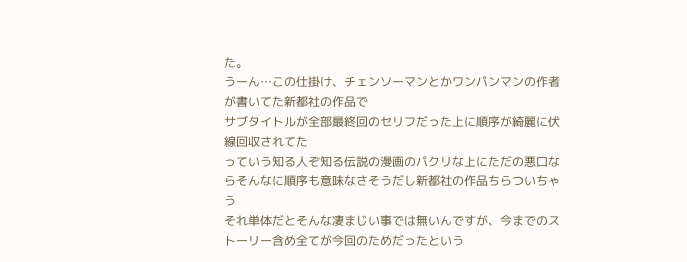た。
うーん…この仕掛け、チェンソーマンとかワンパンマンの作者が書いてた新都社の作品で
サブタイトルが全部最終回のセリフだった上に順序が綺麗に伏線回収されてた
っていう知る人ぞ知る伝説の漫画のパクリな上にただの悪口ならそんなに順序も意味なさそうだし新都社の作品ちらついちゃう
それ単体だとそんな凄まじい事では無いんですが、今までのストーリー含め全てが今回のためだったという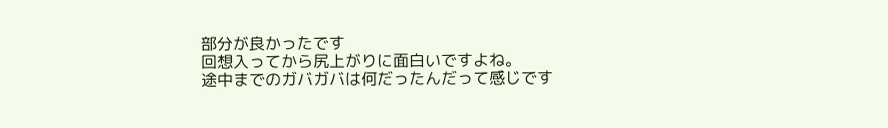部分が良かったです
回想入ってから尻上がりに面白いですよね。
途中までのガバガバは何だったんだって感じです